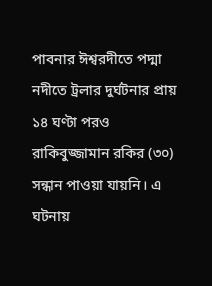পাবনার ঈশ্বরদীতে পদ্মা নদীতে ট্রলার দুর্ঘটনার প্রায় ১৪ ঘণ্টা পরও রাকিবুজ্জামান রকির (৩০) সন্ধান পাওয়া যায়নি। এ ঘটনায়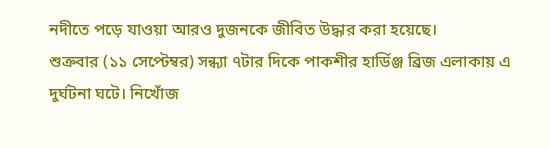নদীতে পড়ে যাওয়া আরও দুজনকে জীবিত উদ্ধার করা হয়েছে।
শুক্রবার (১১ সেপ্টেম্বর) সন্ধ্যা ৭টার দিকে পাকশীর হার্ডিঞ্জ ব্রিজ এলাকায় এ দুর্ঘটনা ঘটে। নিখোঁজ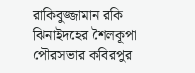রাকিবুজ্জামান রকি ঝিনাইদহের শৈলকূপা পৌরসভার কবিরপুর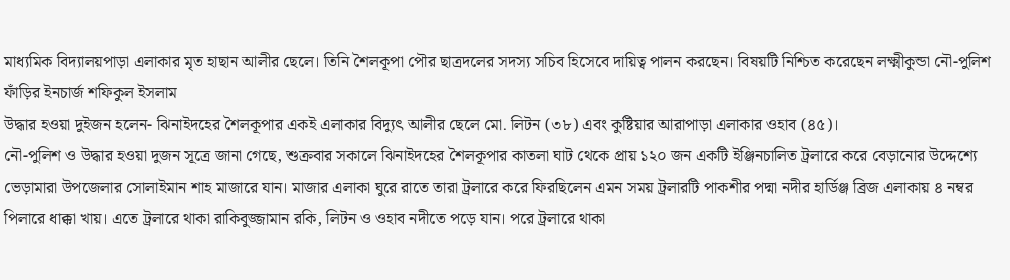মাধ্যমিক বিদ্যালয়পাড়া এলাকার মৃত হাছান আলীর ছেলে। তিনি শৈলকূপা পৌর ছাত্রদলের সদস্য সচিব হিসেবে দায়িত্ব পালন করছেন। বিষয়টি নিশ্চিত করেছেন লক্ষ্মীকুন্ডা নৌ-পুলিশ ফাঁড়ির ইনচার্জ শফিকুল ইসলাম
উদ্ধার হওয়া দুইজন হলেন- ঝিনাইদহের শৈলকূপার একই এলাকার বিদ্যুৎ আলীর ছেলে মো. লিটন (৩৮) এবং কুষ্টিয়ার আরাপাড়া এলাকার ওহাব (৪৫)।
নৌ-পুলিশ ও উদ্ধার হওয়া দুজন সূত্রে জানা গেছে, শুক্রবার সকালে ঝিনাইদহের শৈলকূপার কাতলা ঘাট থেকে প্রায় ১২০ জন একটি ইঞ্জিনচালিত ট্রলারে করে বেড়ানোর উদ্দেশ্যে ভেড়ামারা উপজেলার সোলাইমান শাহ মাজারে যান। মাজার এলাকা ঘুরে রাতে তারা ট্রলারে করে ফিরছিলেন এমন সময় ট্রলারটি পাকশীর পদ্মা নদীর হার্ডিঞ্জ ব্রিজ এলাকায় ৪ নম্বর পিলারে ধাক্কা খায়। এতে ট্রলারে থাকা রাকিবুজ্জামান রকি, লিটন ও ওহাব নদীতে পড়ে যান। পরে ট্রলারে থাকা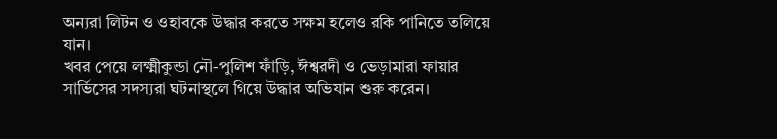অন্যরা লিটন ও ওহাবকে উদ্ধার করতে সক্ষম হলেও রকি পানিতে তলিয়ে যান।
খবর পেয়ে লক্ষ্মীকুন্ডা নৌ-পুলিশ ফাঁড়ি, ঈশ্বরদী ও ভেড়ামারা ফায়ার সার্ভিসের সদস্যরা ঘটনাস্থলে গিয়ে উদ্ধার অভিযান শুরু করেন।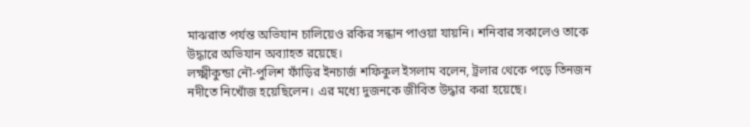মাঝরাত পর্যন্ত অভিযান চালিয়েও রকির সন্ধান পাওয়া যায়নি। শনিবার সকালেও তাকে উদ্ধারে অভিযান অব্যাহত রয়েছে।
লক্ষ্মীকুন্ডা নৌ-পুলিশ ফাঁড়ির ইনচার্জ শফিকুল ইসলাম বলেন, ট্রলার থেকে পড়ে তিনজন নদীতে নিখোঁজ হয়েছিলেন। এর মধ্যে দুজনকে জীবিত উদ্ধার করা হয়েছে।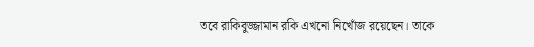তবে রাকিবুজ্জামান রকি এখনো নিখোঁজ রয়েছেন। তাকে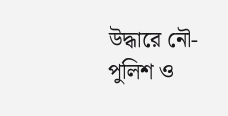উদ্ধারে নৌ-পুলিশ ও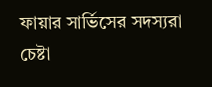ফায়ার সার্ভিসের সদস্যরা চেষ্টা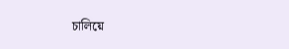চালিয়ে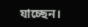যাচ্ছেন।